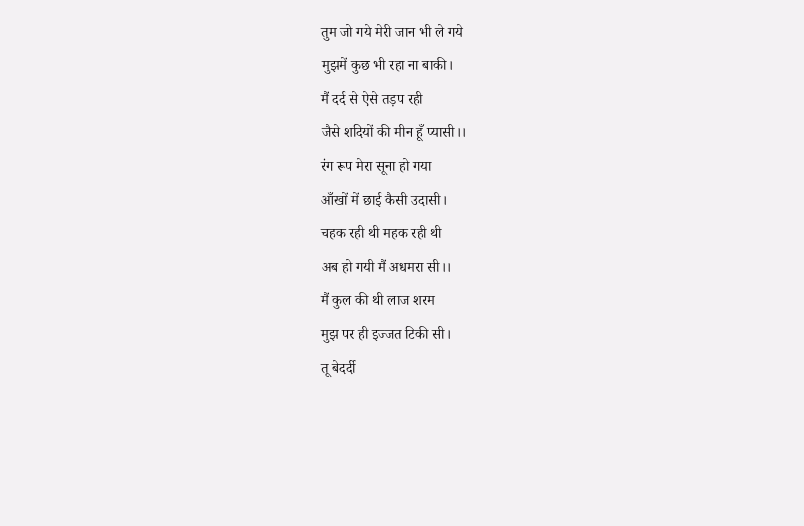तुम जो गये मेरी जान भी ले गये
मुझमें कुछ भी रहा ना बाकी।
मैं दर्द से ऐसे तड़प रही
जैसे शदियों की मीन हूँ प्यासी।।
रंग रूप मेरा सूना हो गया
आँखों में छाई कैसी उदासी।
चहक रही थी महक रही थी
अब हो गयी मैं अधमरा सी।।
मैं कुल की थी लाज शरम
मुझ पर ही इज्जत टिकी सी।
तू बेदर्दी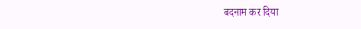बदनाम कर दिया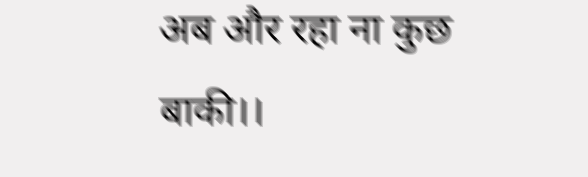अब और रहा ना कुछ बाकी।।